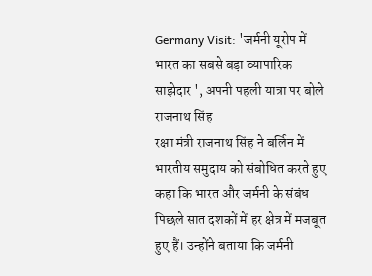Germany Visit: 'जर्मनी यूरोप में भारत का सबसे बड़ा व्यापारिक साझेदार ', अपनी पहली यात्रा पर बोले राजनाथ सिंह
रक्षा मंत्री राजनाथ सिंह ने बर्लिन में भारतीय समुदाय को संबोधित करते हुए कहा कि भारत और जर्मनी के संबंध पिछले सात दशकों में हर क्षेत्र में मजबूत हुए हैं। उन्होंने बताया कि जर्मनी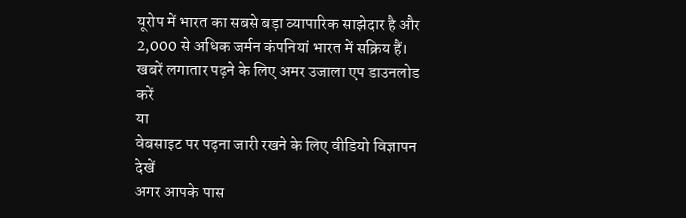यूरोप में भारत का सबसे बड़ा व्यापारिक साझेदार है और 2,000 से अधिक जर्मन कंपनियां भारत में सक्रिय हैं।
खबरें लगातार पढ़ने के लिए अमर उजाला एप डाउनलोड करें
या
वेबसाइट पर पढ़ना जारी रखने के लिए वीडियो विज्ञापन देखें
अगर आपके पास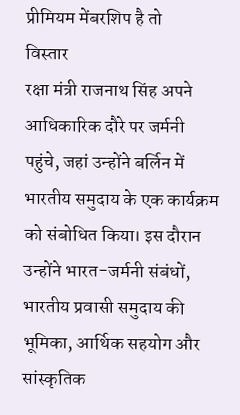प्रीमियम मेंबरशिप है तो
विस्तार
रक्षा मंत्री राजनाथ सिंह अपने आधिकारिक दौरे पर जर्मनी पहुंचे, जहां उन्होंने बर्लिन में भारतीय समुदाय के एक कार्यक्रम को संबोधित किया। इस दौरान उन्होंने भारत-जर्मनी संबंधों, भारतीय प्रवासी समुदाय की भूमिका, आर्थिक सहयोग और सांस्कृतिक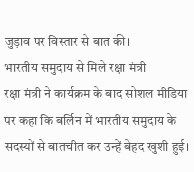जुड़ाव पर विस्तार से बात की।
भारतीय समुदाय से मिले रक्षा मंत्री
रक्षा मंत्री ने कार्यक्रम के बाद सोशल मीडिया पर कहा कि बर्लिन में भारतीय समुदाय के सदस्यों से बातचीत कर उन्हें बेहद खुशी हुई।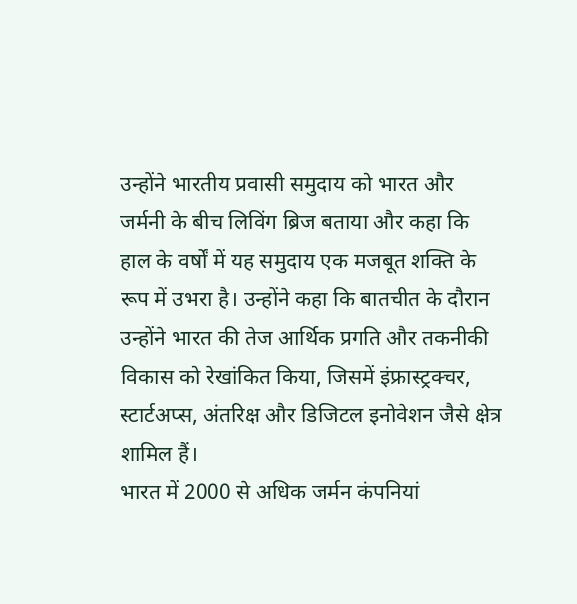उन्होंने भारतीय प्रवासी समुदाय को भारत और जर्मनी के बीच लिविंग ब्रिज बताया और कहा कि हाल के वर्षों में यह समुदाय एक मजबूत शक्ति के रूप में उभरा है। उन्होंने कहा कि बातचीत के दौरान उन्होंने भारत की तेज आर्थिक प्रगति और तकनीकी विकास को रेखांकित किया, जिसमें इंफ्रास्ट्रक्चर, स्टार्टअप्स, अंतरिक्ष और डिजिटल इनोवेशन जैसे क्षेत्र शामिल हैं।
भारत में 2000 से अधिक जर्मन कंपनियां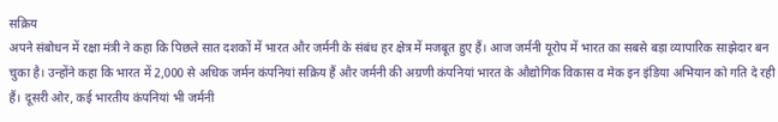सक्रिय
अपने संबोधन में रक्षा मंत्री ने कहा कि पिछले सात दशकों में भारत और जर्मनी के संबंध हर क्षेत्र में मजबूत हुए हैं। आज जर्मनी यूरोप में भारत का सबसे बड़ा व्यापारिक साझेदार बन चुका है। उन्होंने कहा कि भारत में 2,000 से अधिक जर्मन कंपनियां सक्रिय हैं और जर्मनी की अग्रणी कंपनियां भारत के औद्योगिक विकास व मेक इन इंडिया अभियान को गति दे रही हैं। दूसरी ओर, कई भारतीय कंपनियां भी जर्मनी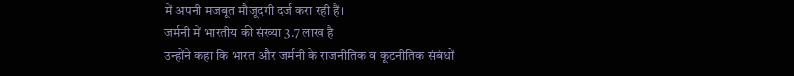में अपनी मजबूत मौजूदगी दर्ज करा रही हैं।
जर्मनी में भारतीय की संख्या 3.7 लाख है
उन्होंने कहा कि भारत और जर्मनी के राजनीतिक व कूटनीतिक संबंधों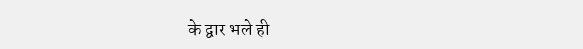के द्वार भले ही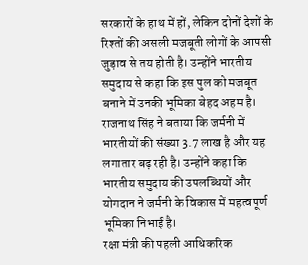सरकारों के हाथ में हों, लेकिन दोनों देशों के रिश्तों की असली मजबूती लोगों के आपसी जुड़ाव से तय होती है। उन्होंने भारतीय समुदाय से कहा कि इस पुल को मजबूत बनाने में उनकी भूमिका बेहद अहम है। राजनाथ सिंह ने बताया कि जर्मनी में भारतीयों की संख्या 3.7 लाख है और यह लगातार बढ़ रही है। उन्होंने कहा कि भारतीय समुदाय की उपलब्धियों और योगदान ने जर्मनी के विकास में महत्वपूर्ण भूमिका निभाई है।
रक्षा मंत्री की पहली आधिकरिक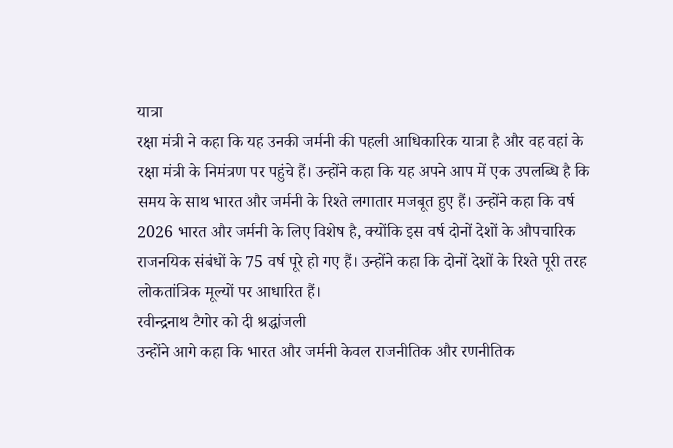यात्रा
रक्षा मंत्री ने कहा कि यह उनकी जर्मनी की पहली आधिकारिक यात्रा है और वह वहां के रक्षा मंत्री के निमंत्रण पर पहुंचे हैं। उन्होंने कहा कि यह अपने आप में एक उपलब्धि है कि समय के साथ भारत और जर्मनी के रिश्ते लगातार मजबूत हुए हैं। उन्होंने कहा कि वर्ष 2026 भारत और जर्मनी के लिए विशेष है, क्योंकि इस वर्ष दोनों देशों के औपचारिक राजनयिक संबंधों के 75 वर्ष पूरे हो गए हैं। उन्होंने कहा कि दोनों देशों के रिश्ते पूरी तरह लोकतांत्रिक मूल्यों पर आधारित हैं।
रवीन्द्रनाथ टैगोर को दी श्रद्धांजली
उन्होंने आगे कहा कि भारत और जर्मनी केवल राजनीतिक और रणनीतिक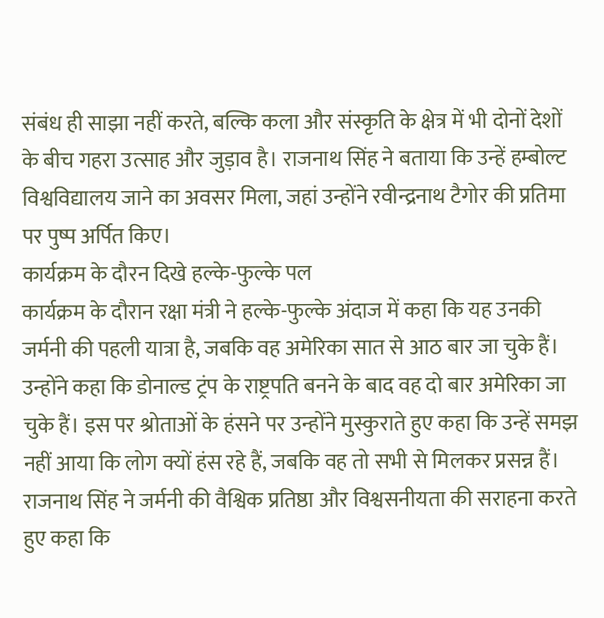संबंध ही साझा नहीं करते, बल्कि कला और संस्कृति के क्षेत्र में भी दोनों देशों के बीच गहरा उत्साह और जुड़ाव है। राजनाथ सिंह ने बताया कि उन्हें हम्बोल्ट विश्वविद्यालय जाने का अवसर मिला, जहां उन्होंने रवीन्द्रनाथ टैगोर की प्रतिमा पर पुष्प अर्पित किए।
कार्यक्रम के दौरन दिखे हल्के-फुल्के पल
कार्यक्रम के दौरान रक्षा मंत्री ने हल्के-फुल्के अंदाज में कहा कि यह उनकी जर्मनी की पहली यात्रा है, जबकि वह अमेरिका सात से आठ बार जा चुके हैं। उन्होंने कहा कि डोनाल्ड ट्रंप के राष्ट्रपति बनने के बाद वह दो बार अमेरिका जा चुके हैं। इस पर श्रोताओं के हंसने पर उन्होंने मुस्कुराते हुए कहा कि उन्हें समझ नहीं आया कि लोग क्यों हंस रहे हैं, जबकि वह तो सभी से मिलकर प्रसन्न हैं।
राजनाथ सिंह ने जर्मनी की वैश्विक प्रतिष्ठा और विश्वसनीयता की सराहना करते हुए कहा कि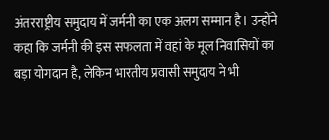अंतरराष्ट्रीय समुदाय में जर्मनी का एक अलग सम्मान है। उन्होंने कहा कि जर्मनी की इस सफलता में वहां के मूल निवासियों का बड़ा योगदान है, लेकिन भारतीय प्रवासी समुदाय ने भी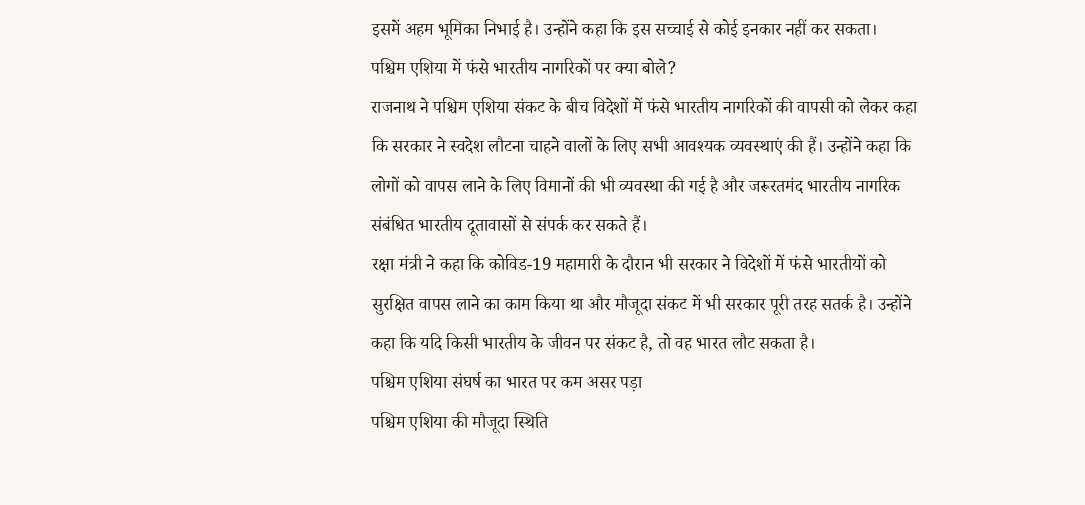इसमें अहम भूमिका निभाई है। उन्होंने कहा कि इस सच्चाई से कोई इनकार नहीं कर सकता।
पश्चिम एशिया में फंसे भारतीय नागरिकों पर क्या बोले?
राजनाथ ने पश्चिम एशिया संकट के बीच विदेशों में फंसे भारतीय नागरिकों की वापसी को लेकर कहा कि सरकार ने स्वदेश लौटना चाहने वालों के लिए सभी आवश्यक व्यवस्थाएं की हैं। उन्होंने कहा कि लोगों को वापस लाने के लिए विमानों की भी व्यवस्था की गई है और जरूरतमंद भारतीय नागरिक संबंधित भारतीय दूतावासों से संपर्क कर सकते हैं।
रक्षा मंत्री ने कहा कि कोविड-19 महामारी के दौरान भी सरकार ने विदेशों में फंसे भारतीयों को सुरक्षित वापस लाने का काम किया था और मौजूदा संकट में भी सरकार पूरी तरह सतर्क है। उन्होंने कहा कि यदि किसी भारतीय के जीवन पर संकट है, तो वह भारत लौट सकता है।
पश्चिम एशिया संघर्ष का भारत पर कम असर पड़ा
पश्चिम एशिया की मौजूदा स्थिति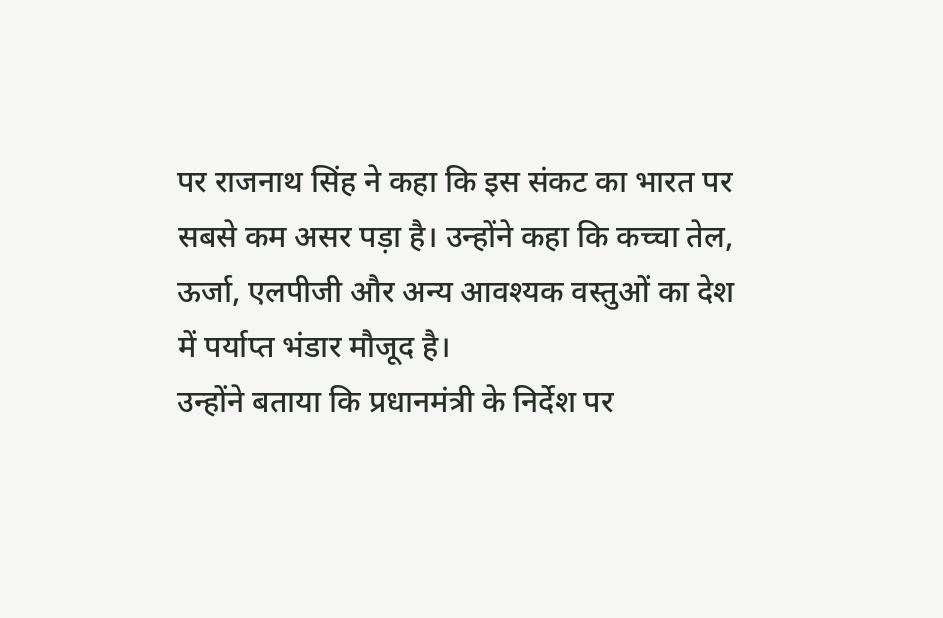पर राजनाथ सिंह ने कहा कि इस संकट का भारत पर सबसे कम असर पड़ा है। उन्होंने कहा कि कच्चा तेल, ऊर्जा, एलपीजी और अन्य आवश्यक वस्तुओं का देश में पर्याप्त भंडार मौजूद है।
उन्होंने बताया कि प्रधानमंत्री के निर्देश पर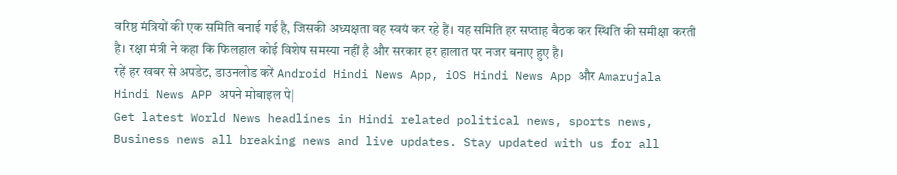वरिष्ठ मंत्रियों की एक समिति बनाई गई है, जिसकी अध्यक्षता वह स्वयं कर रहे हैं। यह समिति हर सप्ताह बैठक कर स्थिति की समीक्षा करती है। रक्षा मंत्री ने कहा कि फिलहाल कोई विशेष समस्या नहीं है और सरकार हर हालात पर नजर बनाए हुए है।
रहें हर खबर से अपडेट, डाउनलोड करें Android Hindi News App, iOS Hindi News App और Amarujala Hindi News APP अपने मोबाइल पे|
Get latest World News headlines in Hindi related political news, sports news, Business news all breaking news and live updates. Stay updated with us for all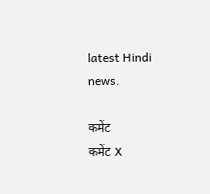latest Hindi news.

कमेंट
कमेंट X